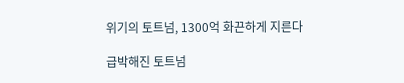위기의 토트넘, 1300억 화끈하게 지른다

급박해진 토트넘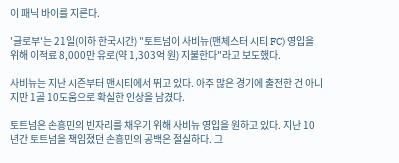이 패닉 바이를 지른다.

'글로부'는 21일(이하 한국시간) "토트넘이 사비뉴(맨체스터 시티 FC) 영입을 위해 이적료 8,000만 유로(약 1,303억 원) 지불한다"라고 보도했다.

사비뉴는 지난 시즌부터 맨시티에서 뛰고 있다. 아주 많은 경기에 출전한 건 아니지만 1골 10도움으로 확실한 인상을 남겼다.

토트넘은 손흥민의 빈자리를 채우기 위해 사비뉴 영입을 원하고 있다. 지난 10년간 토트넘을 책임졌던 손흥민의 공백은 절실하다. 그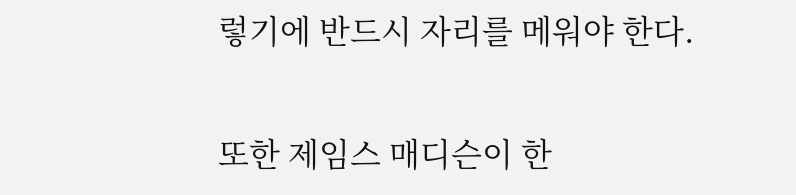렇기에 반드시 자리를 메워야 한다.

또한 제임스 매디슨이 한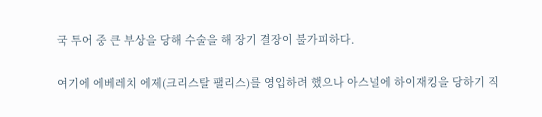국 투어 중 큰 부상을 당해 수술을 해 장기 결장이 불가피하다.

여기에 에베레치 에제(크리스탈 팰리스)를 영입하려 했으나 아스널에 하이재킹을 당하기 직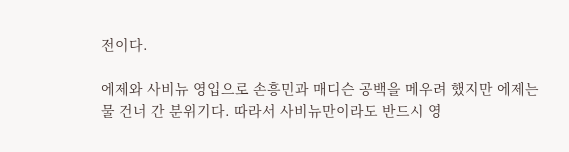전이다.

에제와 사비뉴 영입으로 손흥민과 매디슨 공백을 메우려 했지만 에제는 물 건너 간 분위기다. 따라서 사비뉴만이라도 반드시 영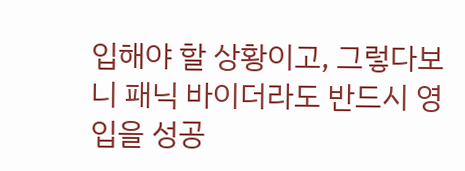입해야 할 상황이고, 그렇다보니 패닉 바이더라도 반드시 영입을 성공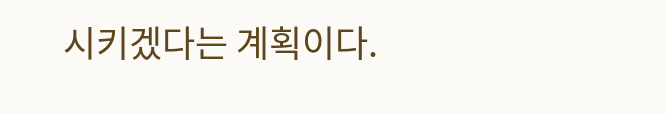시키겠다는 계획이다.